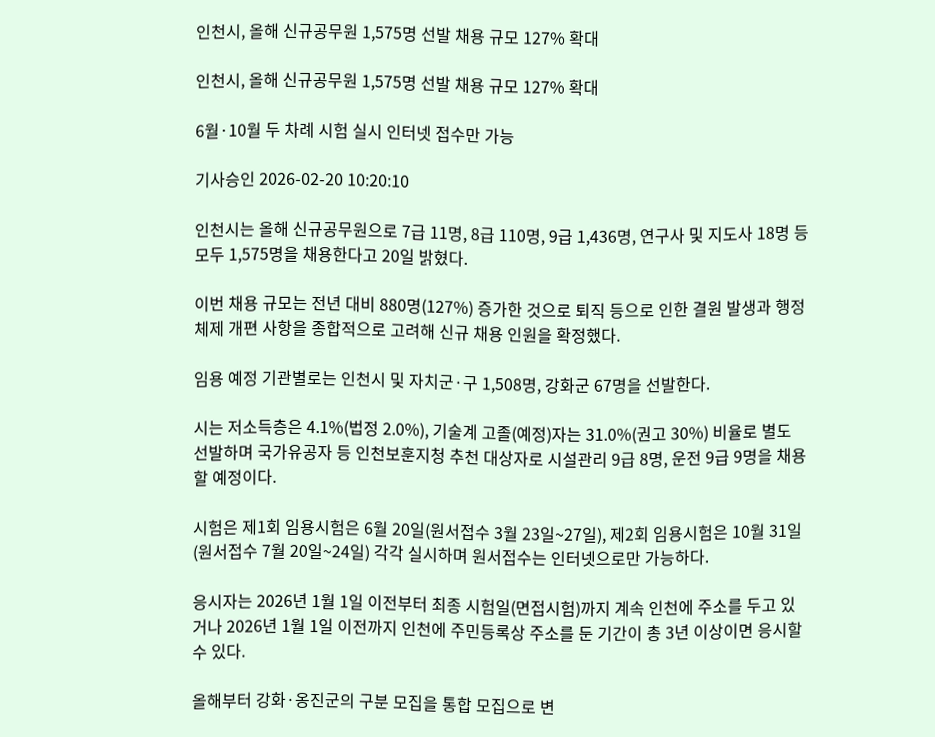인천시, 올해 신규공무원 1,575명 선발 채용 규모 127% 확대

인천시, 올해 신규공무원 1,575명 선발 채용 규모 127% 확대

6월·10월 두 차례 시험 실시 인터넷 접수만 가능

기사승인 2026-02-20 10:20:10

인천시는 올해 신규공무원으로 7급 11명, 8급 110명, 9급 1,436명, 연구사 및 지도사 18명 등 모두 1,575명을 채용한다고 20일 밝혔다.

이번 채용 규모는 전년 대비 880명(127%) 증가한 것으로 퇴직 등으로 인한 결원 발생과 행정체제 개편 사항을 종합적으로 고려해 신규 채용 인원을 확정했다.

임용 예정 기관별로는 인천시 및 자치군·구 1,508명, 강화군 67명을 선발한다.

시는 저소득층은 4.1%(법정 2.0%), 기술계 고졸(예정)자는 31.0%(권고 30%) 비율로 별도 선발하며 국가유공자 등 인천보훈지청 추천 대상자로 시설관리 9급 8명, 운전 9급 9명을 채용할 예정이다.

시험은 제1회 임용시험은 6월 20일(원서접수 3월 23일~27일), 제2회 임용시험은 10월 31일(원서접수 7월 20일~24일) 각각 실시하며 원서접수는 인터넷으로만 가능하다.

응시자는 2026년 1월 1일 이전부터 최종 시험일(면접시험)까지 계속 인천에 주소를 두고 있거나 2026년 1월 1일 이전까지 인천에 주민등록상 주소를 둔 기간이 총 3년 이상이면 응시할 수 있다.

올해부터 강화·옹진군의 구분 모집을 통합 모집으로 변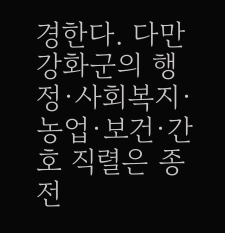경한다. 다만 강화군의 행정·사회복지·농업·보건·간호 직렬은 종전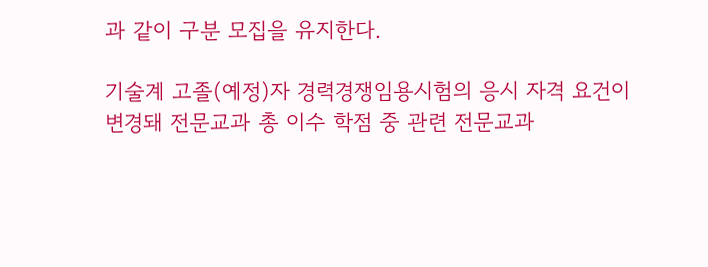과 같이 구분 모집을 유지한다.

기술계 고졸(예정)자 경력경쟁임용시험의 응시 자격 요건이 변경돼 전문교과 총 이수 학점 중 관련 전문교과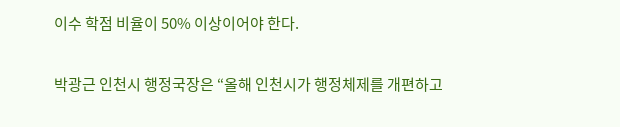이수 학점 비율이 50% 이상이어야 한다.

박광근 인천시 행정국장은 “올해 인천시가 행정체제를 개편하고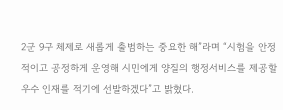2군 9구 체제로 새롭게 출범하는 중요한 해”라며 “시험을 안정적이고 공정하게 운영해 시민에게 양질의 행정서비스를 제공할 우수 인재를 적기에 선발하겠다”고 밝혔다.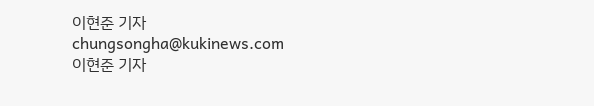이현준 기자
chungsongha@kukinews.com
이현준 기자